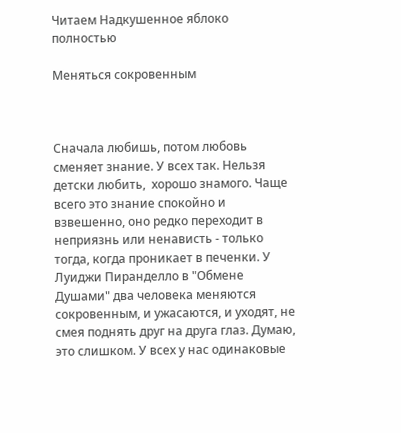Читаем Надкушенное яблоко полностью

Меняться сокровенным



Сначала любишь, потом любовь сменяет знание. У всех так. Нельзя детски любить,  хорошо знамого. Чаще всего это знание спокойно и взвешенно, оно редко переходит в неприязнь или ненависть - только тогда, когда проникает в печенки. У Луиджи Пиранделло в "Обмене Душами" два человека меняются сокровенным, и ужасаются, и уходят, не смея поднять друг на друга глаз. Думаю, это слишком. У всех у нас одинаковые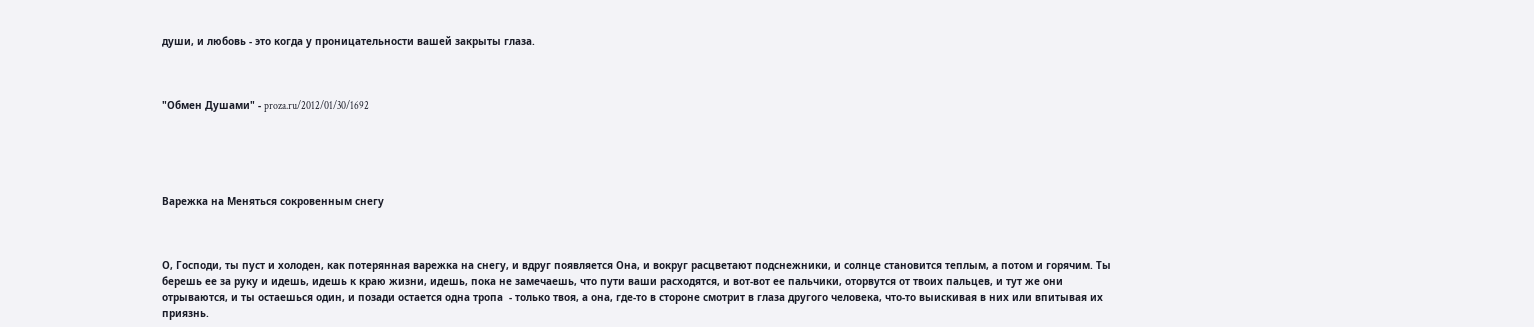души, и любовь - это когда у проницательности вашей закрыты глаза.



"Обмен Душами" - proza.ru/2012/01/30/1692





Варежка на Меняться сокровенным снегу



О, Господи, ты пуст и холоден, как потерянная варежка на снегу, и вдруг появляется Она, и вокруг расцветают подснежники, и солнце становится теплым, а потом и горячим. Ты берешь ее за руку и идешь, идешь к краю жизни, идешь, пока не замечаешь, что пути ваши расходятся, и вот-вот ее пальчики, оторвутся от твоих пальцев, и тут же они отрываются, и ты остаешься один, и позади остается одна тропа  - только твоя, а она, где-то в стороне смотрит в глаза другого человека, что-то выискивая в них или впитывая их приязнь.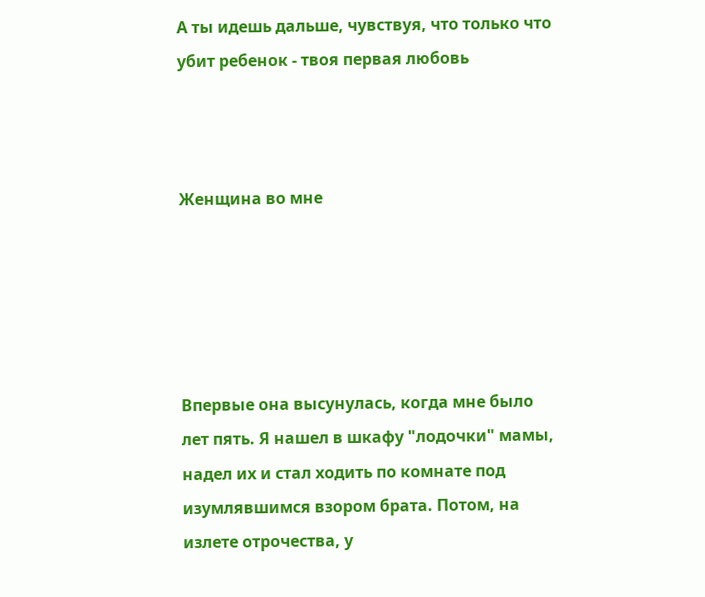А ты идешь дальше, чувствуя, что только что убит ребенок - твоя первая любовь



Женщина во мне





Впервые она высунулась, когда мне было лет пять. Я нашел в шкафу "лодочки" мамы, надел их и стал ходить по комнате под изумлявшимся взором брата. Потом, на излете отрочества, у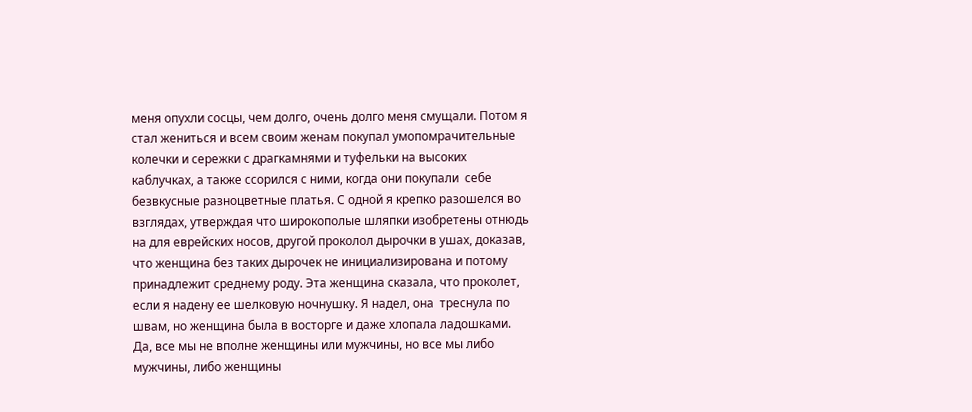меня опухли сосцы, чем долго, очень долго меня смущали. Потом я стал жениться и всем своим женам покупал умопомрачительные колечки и сережки с драгкамнями и туфельки на высоких каблучках, а также ссорился с ними, когда они покупали  себе безвкусные разноцветные платья. С одной я крепко разошелся во взглядах, утверждая что широкополые шляпки изобретены отнюдь на для еврейских носов, другой проколол дырочки в ушах, доказав, что женщина без таких дырочек не инициализирована и потому принадлежит среднему роду. Эта женщина сказала, что проколет, если я надену ее шелковую ночнушку. Я надел, она  треснула по швам, но женщина была в восторге и даже хлопала ладошками. Да, все мы не вполне женщины или мужчины, но все мы либо мужчины, либо женщины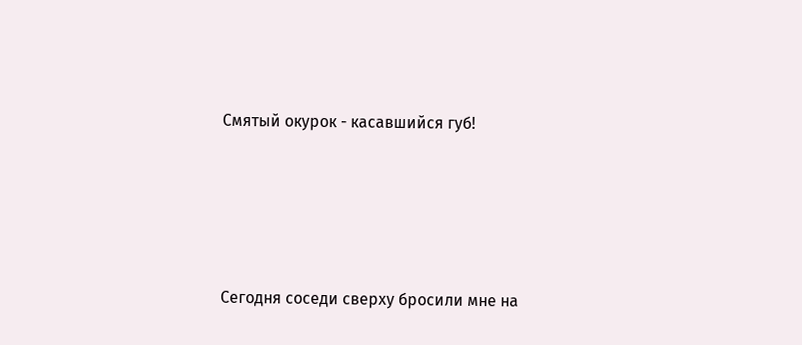Смятый окурок - касавшийся губ!





Сегодня соседи сверху бросили мне на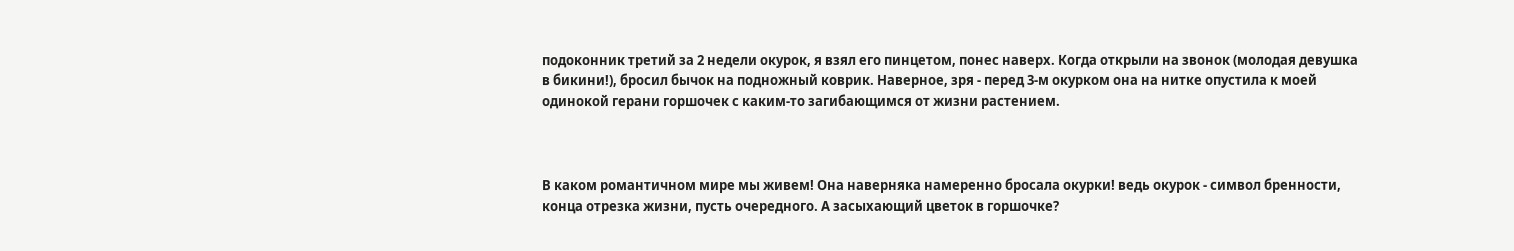подоконник третий за 2 недели окурок, я взял его пинцетом, понес наверх. Когда открыли на звонок (молодая девушка в бикини!), бросил бычок на подножный коврик. Наверное, зря - перед 3-м окурком она на нитке опустила к моей одинокой герани горшочек с каким-то загибающимся от жизни растением.



В каком романтичном мире мы живем! Она наверняка намеренно бросала окурки! ведь окурок - символ бренности, конца отрезка жизни, пусть очередного. А засыхающий цветок в горшочке?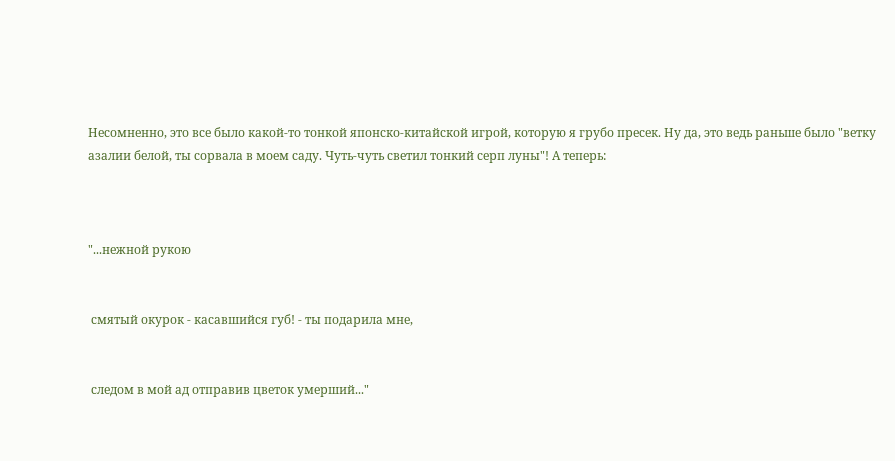Несомненно, это все было какой-то тонкой японско-китайской игрой, которую я грубо пресек. Ну да, это ведь раньше было "ветку азалии белой, ты сорвала в моем саду. Чуть-чуть светил тонкий серп луны"! А теперь:



"...нежной рукою


 смятый окурок - касавшийся губ! - ты подарила мне,


 следом в мой ад отправив цветок умерший..."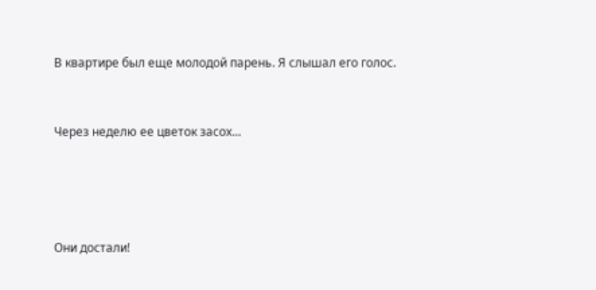В квартире был еще молодой парень. Я слышал его голос.


Через неделю ее цветок засох...




Они достали!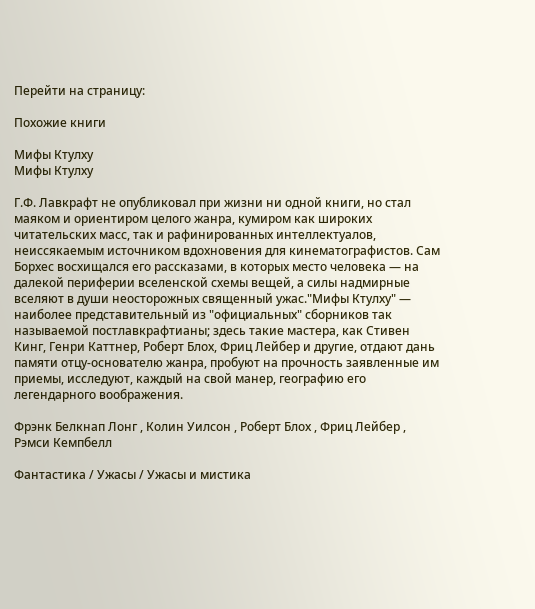Перейти на страницу:

Похожие книги

Мифы Ктулху
Мифы Ктулху

Г.Ф. Лавкрафт не опубликовал при жизни ни одной книги, но стал маяком и ориентиром целого жанра, кумиром как широких читательских масс, так и рафинированных интеллектуалов, неиссякаемым источником вдохновения для кинематографистов. Сам Борхес восхищался его рассказами, в которых место человека — на далекой периферии вселенской схемы вещей, а силы надмирные вселяют в души неосторожных священный ужас."Мифы Ктулху" — наиболее представительный из "официальных" сборников так называемой постлавкрафтианы; здесь такие мастера, как Стивен Кинг, Генри Каттнер, Роберт Блох, Фриц Лейбер и другие, отдают дань памяти отцу-основателю жанра, пробуют на прочность заявленные им приемы, исследуют, каждый на свой манер, географию его легендарного воображения.

Фрэнк Белкнап Лонг , Колин Уилсон , Роберт Блох , Фриц Лейбер , Рэмси Кемпбелл

Фантастика / Ужасы / Ужасы и мистика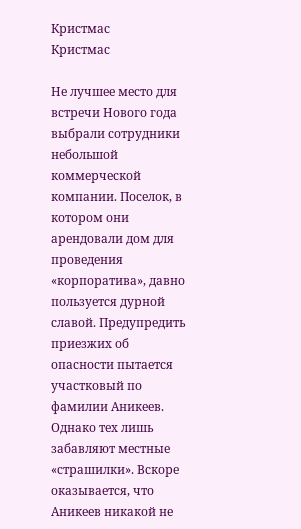Кристмас
Кристмас

Не лучшее место для встречи Нового года выбрали сотрудники небольшой коммерческой компании. Поселок, в котором они арендовали дом для проведения «корпоратива», давно пользуется дурной славой. Предупредить приезжих об опасности пытается участковый по фамилии Аникеев. Однако тех лишь забавляют местные «страшилки». Вскоре оказывается, что Аникеев никакой не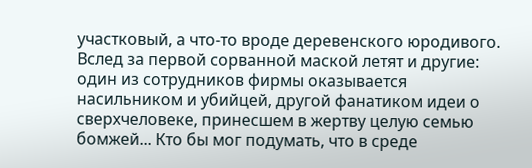участковый, а что-то вроде деревенского юродивого. Вслед за первой сорванной маской летят и другие: один из сотрудников фирмы оказывается насильником и убийцей, другой фанатиком идеи о сверхчеловеке, принесшем в жертву целую семью бомжей... Кто бы мог подумать, что в среде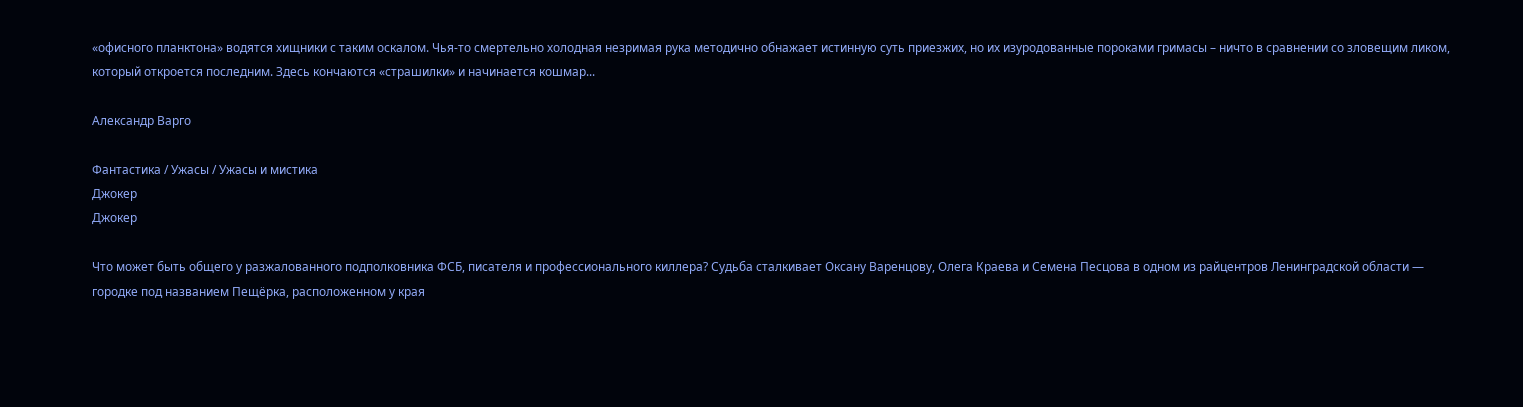«офисного планктона» водятся хищники с таким оскалом. Чья-то смертельно холодная незримая рука методично обнажает истинную суть приезжих, но их изуродованные пороками гримасы – ничто в сравнении со зловещим ликом, который откроется последним. Здесь кончаются «страшилки» и начинается кошмар...

Александр Варго

Фантастика / Ужасы / Ужасы и мистика
Джокер
Джокер

Что может быть общего у разжалованного подполковника ФСБ, писателя и профессионального киллера? Судьба сталкивает Оксану Варенцову, Олега Краева и Семена Песцова в одном из райцентров Ленинградской области — городке под названием Пещёрка, расположенном у края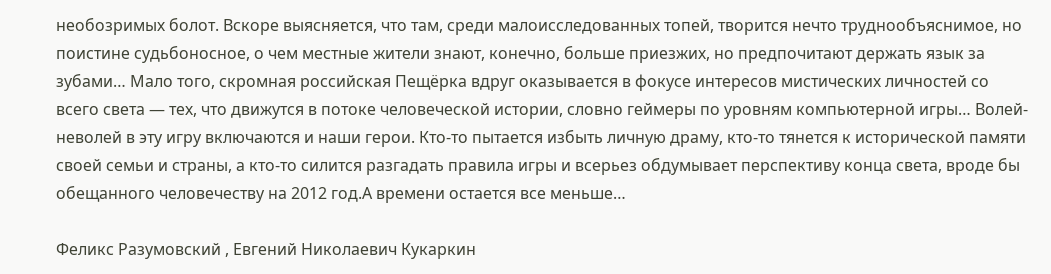необозримых болот. Вскоре выясняется, что там, среди малоисследованных топей, творится нечто труднообъяснимое, но поистине судьбоносное, о чем местные жители знают, конечно, больше приезжих, но предпочитают держать язык за зубами… Мало того, скромная российская Пещёрка вдруг оказывается в фокусе интересов мистических личностей со всего света — тех, что движутся в потоке человеческой истории, словно геймеры по уровням компьютерной игры… Волей-неволей в эту игру включаются и наши герои. Кто-то пытается избыть личную драму, кто-то тянется к исторической памяти своей семьи и страны, а кто-то силится разгадать правила игры и всерьез обдумывает перспективу конца света, вроде бы обещанного человечеству на 2012 год.А времени остается все меньше…

Феликс Разумовский , Евгений Николаевич Кукаркин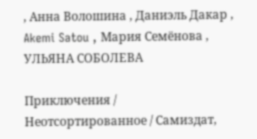, Анна Волошина , Даниэль Дакар , Akemi Satou , Мария Семёнова , УЛЬЯНА СОБОЛЕВА

Приключения / Неотсортированное / Самиздат,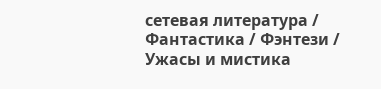сетевая литература / Фантастика / Фэнтези / Ужасы и мистика